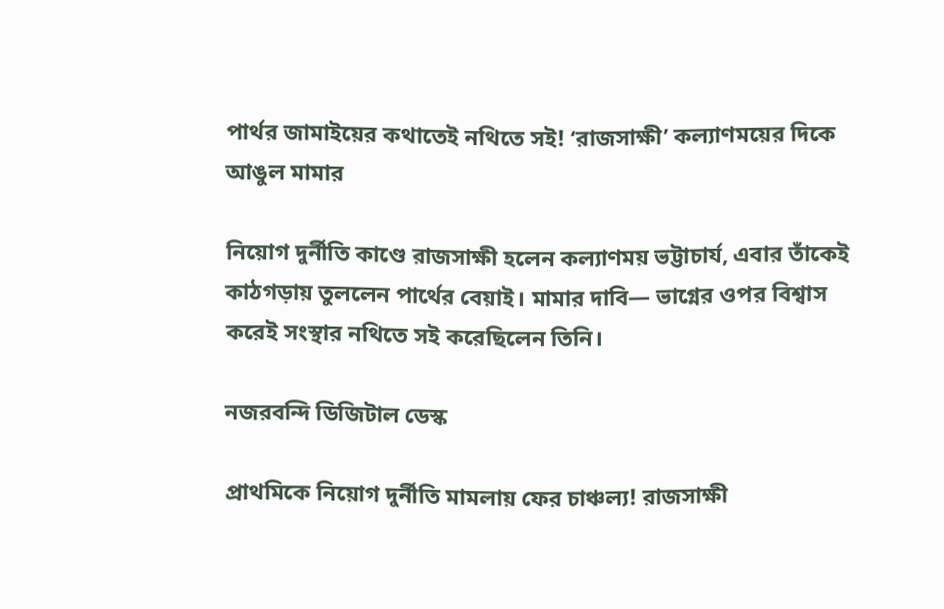পার্থর জামাইয়ের কথাতেই নথিতে সই! ‘রাজসাক্ষী’ কল্যাণময়ের দিকে আঙুল মামার

নিয়োগ দুর্নীতি কাণ্ডে রাজসাক্ষী হলেন কল্যাণময় ভট্টাচার্য, এবার তাঁকেই কাঠগড়ায় তুললেন পার্থের বেয়াই। মামার দাবি— ভাগ্নের ওপর বিশ্বাস করেই সংস্থার নথিতে সই করেছিলেন তিনি।

নজরবন্দি ডিজিটাল ডেস্ক

প্রাথমিকে নিয়োগ দুর্নীতি মামলায় ফের চাঞ্চল্য! রাজসাক্ষী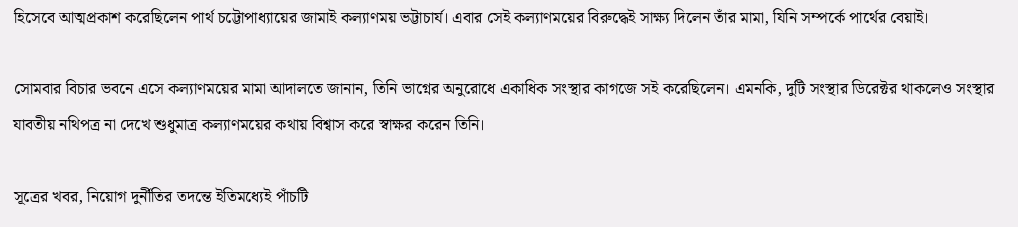হিসেবে আত্মপ্রকাশ করেছিলেন পার্থ চট্টোপাধ্যায়ের জামাই কল্যাণময় ভট্টাচার্য। এবার সেই কল্যাণময়ের বিরুদ্ধেই সাক্ষ্য দিলেন তাঁর মামা, যিনি সম্পর্কে পার্থের বেয়াই।

সোমবার বিচার ভবনে এসে কল্যাণময়ের মামা আদালতে জানান, তিনি ভাগ্নের অনুরোধে একাধিক সংস্থার কাগজে সই করেছিলেন। এমনকি, দুটি সংস্থার ডিরেক্টর থাকলেও সংস্থার যাবতীয় নথিপত্র না দেখে শুধুমাত্র কল্যাণময়ের কথায় বিশ্বাস করে স্বাক্ষর করেন তিনি।

সূত্রের খবর, নিয়োগ দুর্নীতির তদন্তে ইতিমধ্যেই পাঁচটি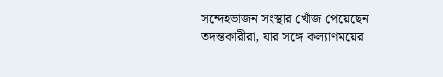সন্দেহভাজন সংস্থার খোঁজ পেয়েছেন তদন্তকারীরা, যার সঙ্গে কল্যাণময়ের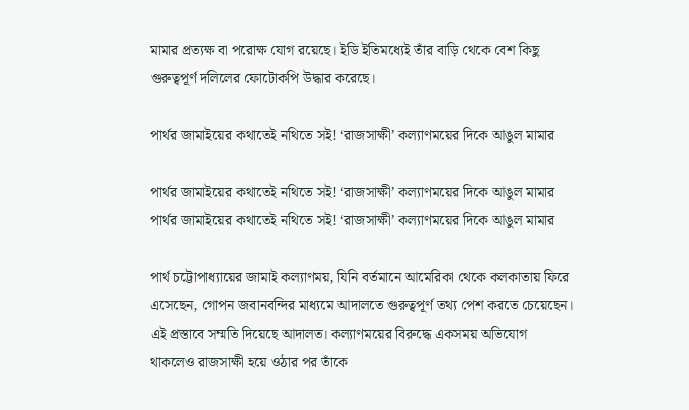মামার প্রত্যক্ষ বা পরোক্ষ যোগ রয়েছে। ইডি ইতিমধ্যেই তাঁর বাড়ি থেকে বেশ কিছু গুরুত্বপূর্ণ দলিলের ফোটোকপি উদ্ধার করেছে।

পার্থর জামাইয়ের কথাতেই নথিতে সই! ‘রাজসাক্ষী’ কল্যাণময়ের দিকে আঙুল মামার

পার্থর জামাইয়ের কথাতেই নথিতে সই! ‘রাজসাক্ষী’ কল্যাণময়ের দিকে আঙুল মামার
পার্থর জামাইয়ের কথাতেই নথিতে সই! ‘রাজসাক্ষী’ কল্যাণময়ের দিকে আঙুল মামার

পার্থ চট্টোপাধ্যায়ের জামাই কল্যাণময়, যিনি বর্তমানে আমেরিকা থেকে কলকাতায় ফিরে এসেছেন, গোপন জবানবন্দির মাধ্যমে আদালতে গুরুত্বপূর্ণ তথ্য পেশ করতে চেয়েছেন। এই প্রস্তাবে সম্মতি দিয়েছে আদালত। কল্যাণময়ের বিরুদ্ধে একসময় অভিযোগ থাকলেও রাজসাক্ষী হয়ে ওঠার পর তাঁকে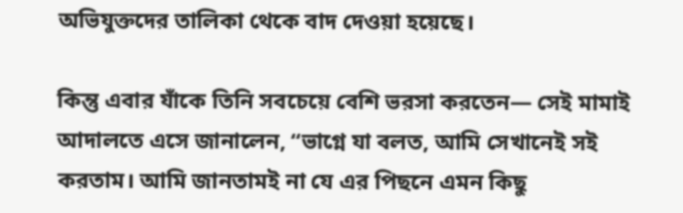অভিযুক্তদের তালিকা থেকে বাদ দেওয়া হয়েছে।

কিন্তু এবার যাঁকে তিনি সবচেয়ে বেশি ভরসা করতেন— সেই মামাই আদালতে এসে জানালেন, ‘‘ভাগ্নে যা বলত, আমি সেখানেই সই করতাম। আমি জানতামই না যে এর পিছনে এমন কিছু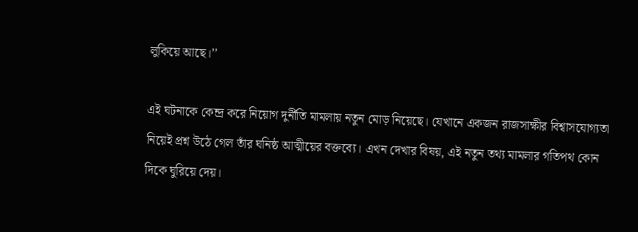লুকিয়ে আছে।’’

এই ঘটনাকে কেন্দ্র করে নিয়োগ দুর্নীতি মামলায় নতুন মোড় নিয়েছে। যেখানে একজন রাজসাক্ষীর বিশ্বাসযোগ্যতা নিয়েই প্রশ্ন উঠে গেল তাঁর ঘনিষ্ঠ আত্মীয়ের বক্তব্যে। এখন দেখার বিষয়, এই নতুন তথ্য মামলার গতিপথ কোন দিকে ঘুরিয়ে দেয়।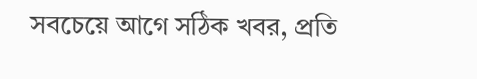সবচেয়ে আগে সঠিক খবর, প্রতি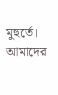মুহুর্তে। আমাদের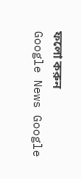ফলো করুন
Google News Google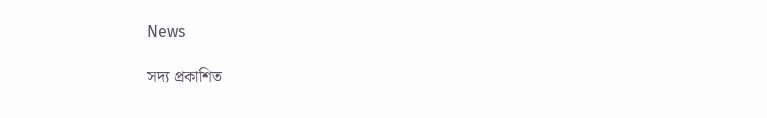News

সদ্য প্রকাশিত